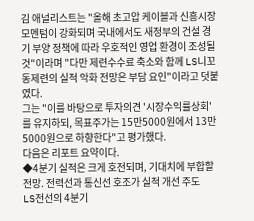김 애널리스트는 "올해 초고압 케이블과 신흥시장 모멘텀이 강화되며 국내에서도 새정부의 건설 경기 부양 정책에 따라 우호적인 영업 환경이 조성될 것"이라며 "다만 제련수수료 축소와 함께 LS니꼬동제련의 실적 악화 전망은 부담 요인"이라고 덧붙였다.
그는 "이를 바탕으로 투자의견 '시장수익률상회'를 유지하되, 목표주가는 15만5000원에서 13만5000원으로 하향한다"고 평가했다.
다음은 리포트 요약이다.
◆4분기 실적은 크게 호전되며, 기대치에 부합할 전망. 전력선과 통신선 호조가 실적 개선 주도
LS전선의 4분기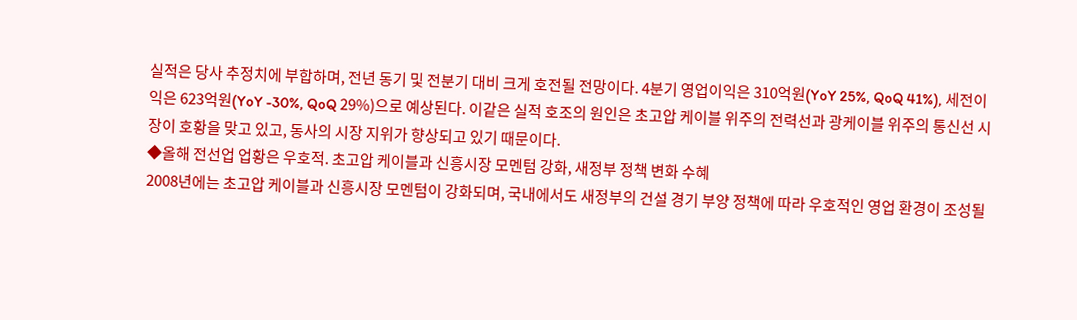실적은 당사 추정치에 부합하며, 전년 동기 및 전분기 대비 크게 호전될 전망이다. 4분기 영업이익은 310억원(YoY 25%, QoQ 41%), 세전이익은 623억원(YoY -30%, QoQ 29%)으로 예상된다. 이같은 실적 호조의 원인은 초고압 케이블 위주의 전력선과 광케이블 위주의 통신선 시장이 호황을 맞고 있고, 동사의 시장 지위가 향상되고 있기 때문이다.
◆올해 전선업 업황은 우호적. 초고압 케이블과 신흥시장 모멘텀 강화, 새정부 정책 변화 수혜
2008년에는 초고압 케이블과 신흥시장 모멘텀이 강화되며, 국내에서도 새정부의 건설 경기 부양 정책에 따라 우호적인 영업 환경이 조성될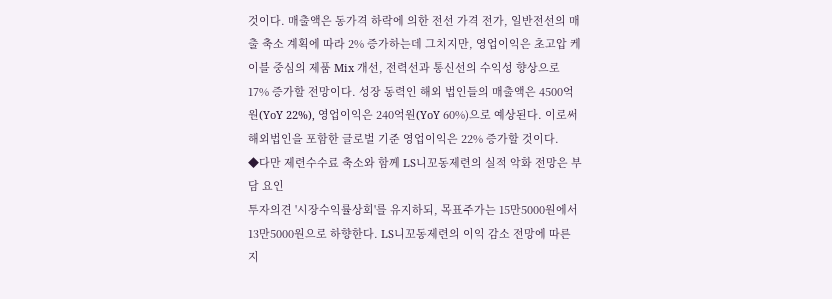것이다. 매출액은 동가격 하락에 의한 전선 가격 전가, 일반전선의 매출 축소 계획에 따라 2% 증가하는데 그치지만, 영업이익은 초고압 케이블 중심의 제품 Mix 개선, 전력선과 통신선의 수익성 향상으로 17% 증가할 전망이다. 성장 동력인 해외 법인들의 매출액은 4500억원(YoY 22%), 영업이익은 240억원(YoY 60%)으로 예상된다. 이로써 해외법인을 포함한 글로벌 기준 영업이익은 22% 증가할 것이다.
◆다만 제련수수료 축소와 함께 LS니꼬동제련의 실적 악화 전망은 부담 요인
투자의견 '시장수익률상회'를 유지하되, 목표주가는 15만5000원에서 13만5000원으로 하향한다. LS니꼬동제련의 이익 감소 전망에 따른 지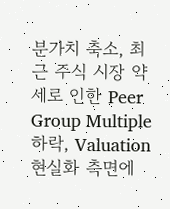분가치 축소, 최근 주식 시장 약세로 인한 Peer Group Multiple 하락, Valuation 현실화 측면에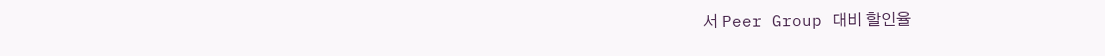서 Peer Group 대비 할인율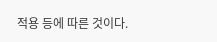적용 등에 따른 것이다.